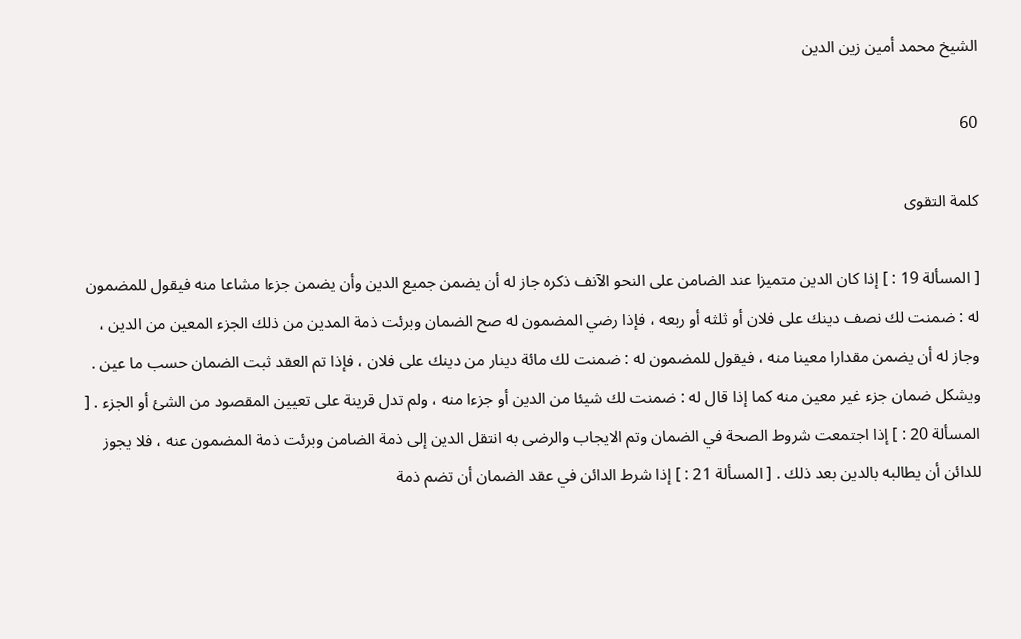الشيخ محمد أمين زين الدين

60

كلمة التقوى

[ المسألة 19 : ] إذا كان الدين متميزا عند الضامن على النحو الآنف ذكره جاز له أن يضمن جميع الدين وأن يضمن جزءا مشاعا منه فيقول للمضمون له : ضمنت لك نصف دينك على فلان أو ثلثه أو ربعه ، فإذا رضي المضمون له صح الضمان وبرئت ذمة المدين من ذلك الجزء المعين من الدين ، وجاز له أن يضمن مقدارا معينا منه ، فيقول للمضمون له : ضمنت لك مائة دينار من دينك على فلان ، فإذا تم العقد ثبت الضمان حسب ما عين . ويشكل ضمان جزء غير معين منه كما إذا قال له : ضمنت لك شيئا من الدين أو جزءا منه ، ولم تدل قرينة على تعيين المقصود من الشئ أو الجزء . [ المسألة 20 : ] إذا اجتمعت شروط الصحة في الضمان وتم الايجاب والرضى به انتقل الدين إلى ذمة الضامن وبرئت ذمة المضمون عنه ، فلا يجوز للدائن أن يطالبه بالدين بعد ذلك . [ المسألة 21 : ] إذا شرط الدائن في عقد الضمان أن تضم ذمة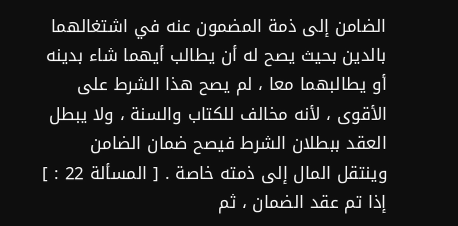الضامن إلى ذمة المضمون عنه في اشتغالهما بالدين بحيث يصح له أن يطالب أيهما شاء بدينه أو يطالبهما معا ، لم يصح هذا الشرط على الأقوى ، لأنه مخالف للكتاب والسنة ، ولا يبطل العقد ببطلان الشرط فيصح ضمان الضامن وينتقل المال إلى ذمته خاصة . [ المسألة 22 : ] إذا تم عقد الضمان ، ثم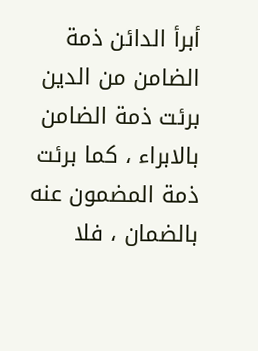أبرأ الدائن ذمة الضامن من الدين برئت ذمة الضامن بالابراء ، كما برئت ذمة المضمون عنه بالضمان ، فلا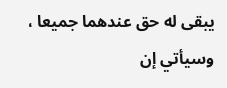يبقى له حق عندهما جميعا ، وسيأتي إن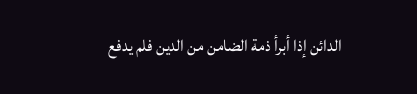الدائن إذا أبرأ ذمة الضامن من الدين فلم يدفع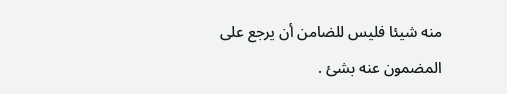منه شيئا فليس للضامن أن يرجع على المضمون عنه بشئ .